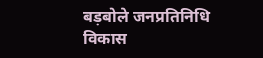बड़बोले जनप्रतिनिधि विकास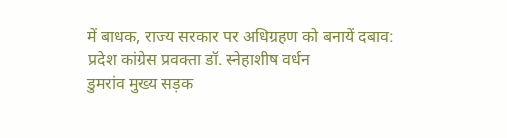में बाधक, राज्य सरकार पर अधिग्रहण को बनायें दबाव: प्रदेश कांग्रेस प्रवक्ता डॉ. स्नेहाशीष वर्धन
डुमरांव मुख्य सड़क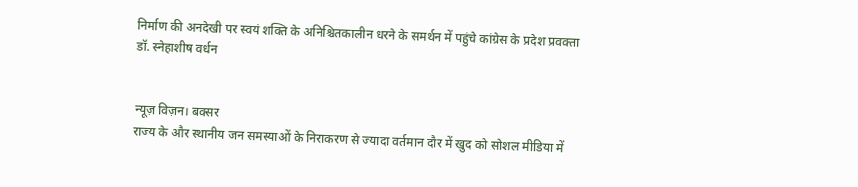निर्माण की अनदेखी पर स्वयं शक्ति के अनिश्चितकालीन धरने के समर्थन में पहुंचे कांग्रेस के प्रदेश प्रवक्ता डॉ. स्नेहाशीष वर्धन


न्यूज़ विज़न। बक्सर
राज्य के और स्थानीय जन समस्याओं के निराकरण से ज्यादा वर्तमान दौर में खुद को सोशल मीडिया में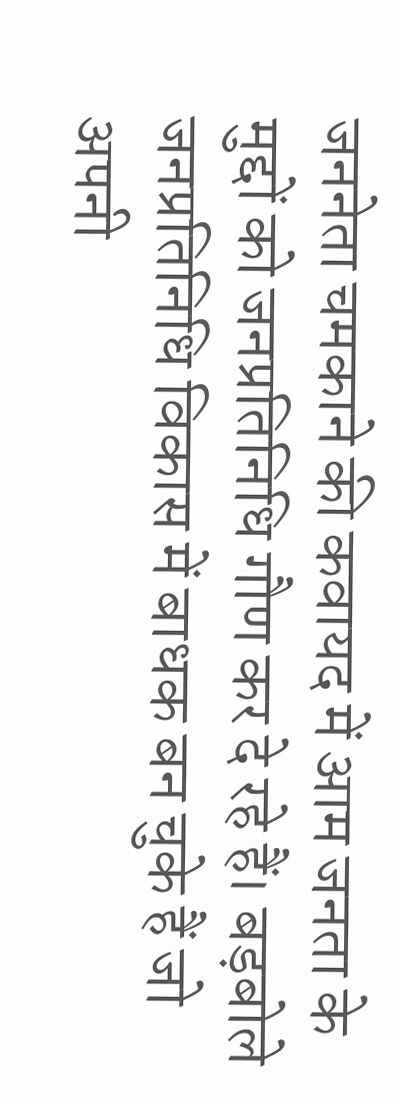जननेता चमकाने की कवायद में आम जनता के मुद्दों को जनप्रतिनिधि गौण कर दे रहे हैं। बड़बोले जनप्रतिनिधि विकास में बाधक बन चुके हैं जो अपनी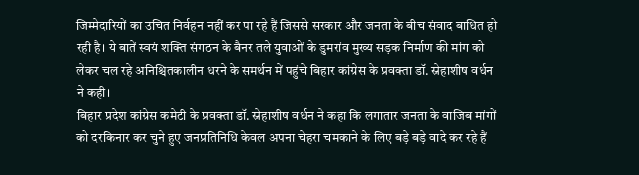जिम्मेदारियों का उचित निर्वहन नहीं कर पा रहे हैं जिससे सरकार और जनता के बीच संवाद बाधित हो रही है। ये बातें स्वयं शक्ति संगठन के बैनर तले युवाओं के डुमरांव मुख्य सड़क निर्माण की मांग को लेकर चल रहे अनिश्चितकालीन धरने के समर्थन में पहुंचे बिहार कांग्रेस के प्रवक्ता डॉ. स्नेहाशीष वर्धन ने कही।
बिहार प्रदेश कांग्रेस कमेटी के प्रवक्ता डॉ. स्नेहाशीष वर्धन ने कहा कि लगातार जनता के वाजिब मांगों को दरकिनार कर चुने हुए जनप्रतिनिधि केवल अपना चेहरा चमकाने के लिए बड़े बड़े वादे कर रहे हैं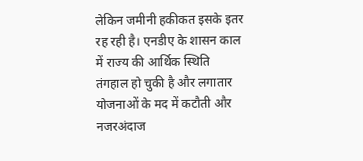लेकिन जमीनी हकीकत इसके इतर रह रही है। एनडीए के शासन काल में राज्य की आर्थिक स्थिति तंगहाल हो चुकी है और लगातार योजनाओं के मद में कटौती और नजरअंदाज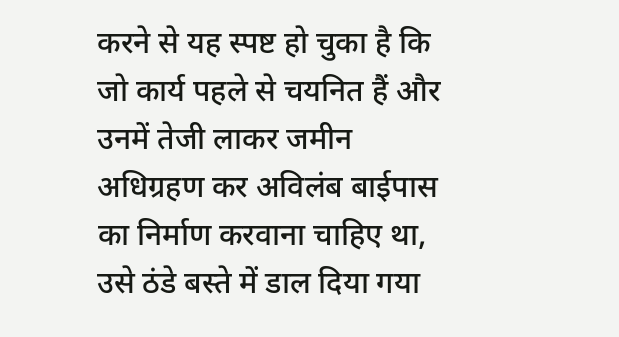करने से यह स्पष्ट हो चुका है कि जो कार्य पहले से चयनित हैं और उनमें तेजी लाकर जमीन अधिग्रहण कर अविलंब बाईपास का निर्माण करवाना चाहिए था, उसे ठंडे बस्ते में डाल दिया गया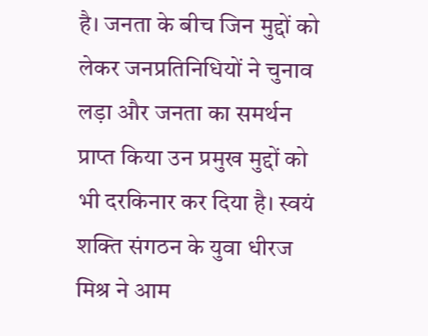है। जनता के बीच जिन मुद्दों को लेकर जनप्रतिनिधियों ने चुनाव लड़ा और जनता का समर्थन प्राप्त किया उन प्रमुख मुद्दों को भी दरकिनार कर दिया है। स्वयं शक्ति संगठन के युवा धीरज मिश्र ने आम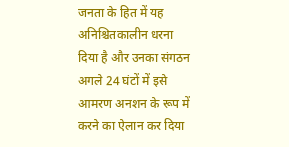जनता के हित में यह अनिश्चितकालीन धरना दिया है और उनका संगठन अगले 24 घंटों में इसे आमरण अनशन के रूप में करने का ऐलान कर दिया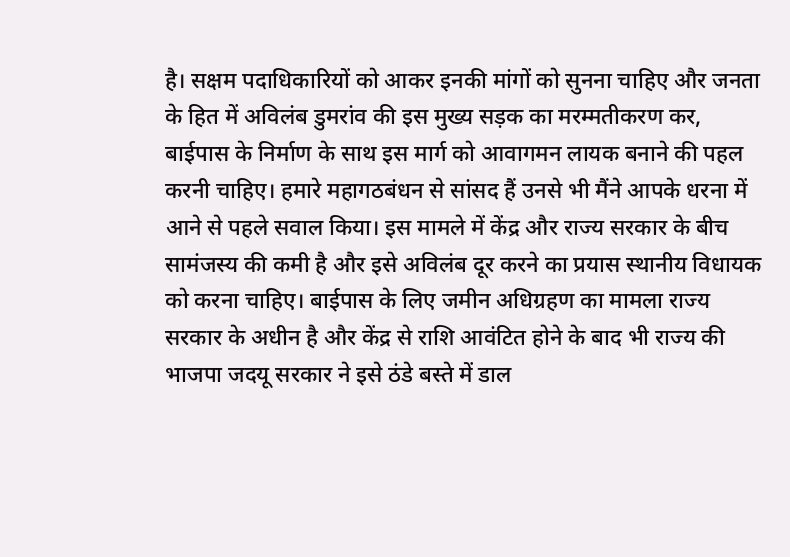है। सक्षम पदाधिकारियों को आकर इनकी मांगों को सुनना चाहिए और जनता के हित में अविलंब डुमरांव की इस मुख्य सड़क का मरम्मतीकरण कर, बाईपास के निर्माण के साथ इस मार्ग को आवागमन लायक बनाने की पहल करनी चाहिए। हमारे महागठबंधन से सांसद हैं उनसे भी मैंने आपके धरना में आने से पहले सवाल किया। इस मामले में केंद्र और राज्य सरकार के बीच सामंजस्य की कमी है और इसे अविलंब दूर करने का प्रयास स्थानीय विधायक को करना चाहिए। बाईपास के लिए जमीन अधिग्रहण का मामला राज्य सरकार के अधीन है और केंद्र से राशि आवंटित होने के बाद भी राज्य की भाजपा जदयू सरकार ने इसे ठंडे बस्ते में डाल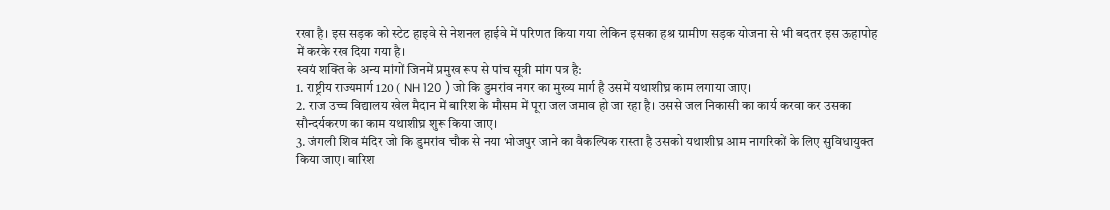रखा है। इस सड़क को स्टेट हाइवे से नेशनल हाईवे में परिणत किया गया लेकिन इसका हश्र ग्रामीण सड़क योजना से भी बदतर इस ऊहापोह में करके रख दिया गया है।
स्वयं शक्ति के अन्य मांगों जिनमें प्रमुख रूप से पांच सूत्री मांग पत्र है:
1. राष्ट्रीय राज्यमार्ग 120 ( NH 120 ) जो कि डुमरांव नगर का मुख्य मार्ग है उसमें यथाशीघ्र काम लगाया जाए।
2. राज उच्च विद्यालय खेल मैदान में बारिश के मौसम में पूरा जल जमाव हो जा रहा है। उससे जल निकासी का कार्य करवा कर उसका सौन्दर्यकरण का काम यथाशीघ्र शुरू किया जाए।
3. जंगली शिव मंदिर जो कि डुमरांव चौक से नया भोजपुर जाने का वैकल्पिक रास्ता है उसको यथाशीघ्र आम नागरिकों के लिए सुविधायुक्त किया जाए। बारिश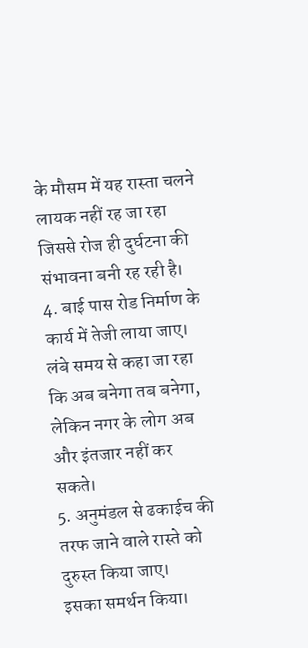के मौसम में यह रास्ता चलने लायक नहीं रह जा रहा जिससे रोज ही दुर्घटना की संभावना बनी रह रही है।
4. बाई पास रोड निर्माण के कार्य में तेजी लाया जाए। लंबे समय से कहा जा रहा कि अब बनेगा तब बनेगा, लेकिन नगर के लोग अब और इंतजार नहीं कर सकते।
5. अनुमंडल से ढकाईच की तरफ जाने वाले रास्ते को दुरुस्त किया जाए।
इसका समर्थन किया।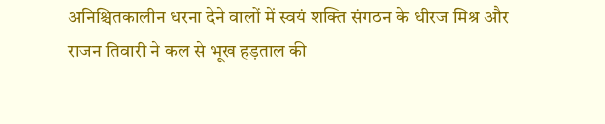अनिश्चितकालीन धरना देने वालों में स्वयं शक्ति संगठन के धीरज मिश्र और राजन तिवारी ने कल से भूख हड़ताल की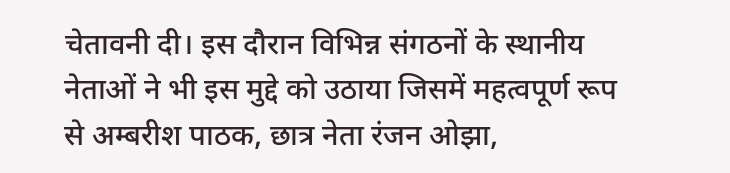चेतावनी दी। इस दौरान विभिन्न संगठनों के स्थानीय नेताओं ने भी इस मुद्दे को उठाया जिसमें महत्वपूर्ण रूप से अम्बरीश पाठक, छात्र नेता रंजन ओझा,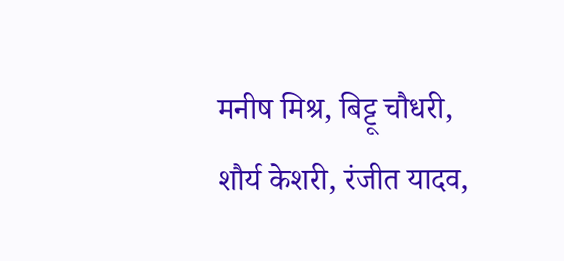मनीष मिश्र, बिट्टू चौधरी, शौर्य केशरी, रंजीत यादव,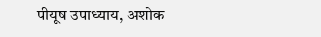पीयूष उपाध्याय, अशोक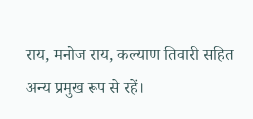राय, मनोज राय, कल्याण तिवारी सहित अन्य प्रमुख रूप से रहें।